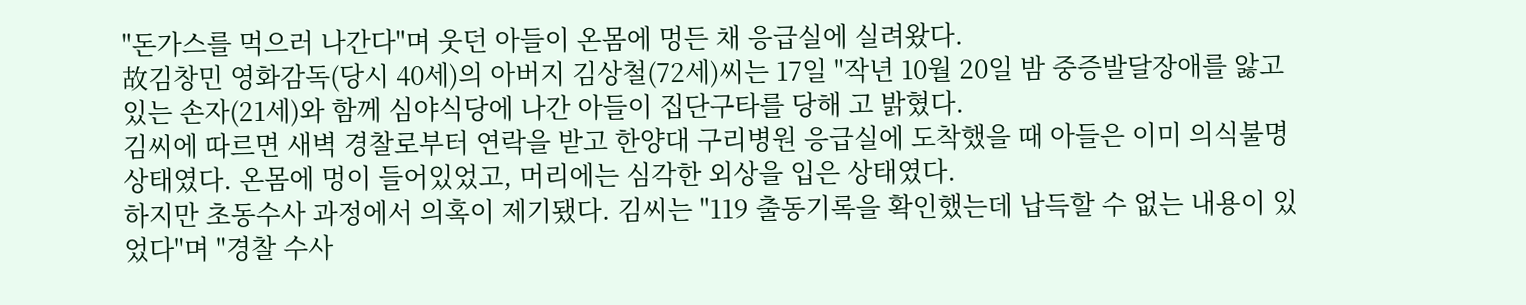"돈가스를 먹으러 나간다"며 웃던 아들이 온몸에 멍든 채 응급실에 실려왔다.
故김창민 영화감독(당시 40세)의 아버지 김상철(72세)씨는 17일 "작년 10월 20일 밤 중증발달장애를 앓고 있는 손자(21세)와 함께 심야식당에 나간 아들이 집단구타를 당해 고 밝혔다.
김씨에 따르면 새벽 경찰로부터 연락을 받고 한양대 구리병원 응급실에 도착했을 때 아들은 이미 의식불명 상태였다. 온몸에 멍이 들어있었고, 머리에는 심각한 외상을 입은 상태였다.
하지만 초동수사 과정에서 의혹이 제기됐다. 김씨는 "119 출동기록을 확인했는데 납득할 수 없는 내용이 있었다"며 "경찰 수사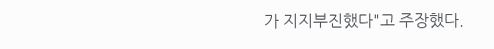가 지지부진했다"고 주장했다.